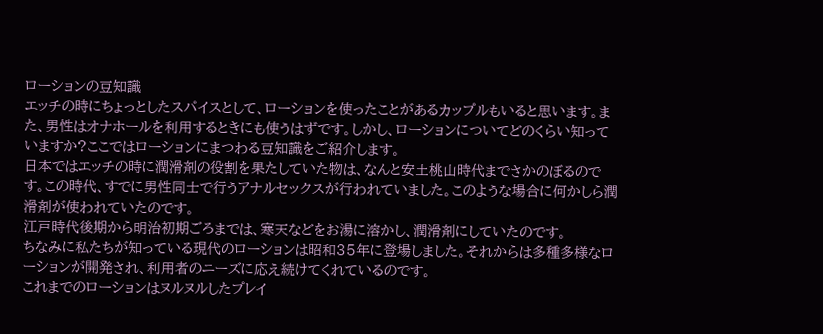ローションの豆知識
エッチの時にちょっとしたスパイスとして、ローションを使ったことがあるカップルもいると思います。また、男性はオナホールを利用するときにも使うはずです。しかし、ローションについてどのくらい知っていますか?ここではローションにまつわる豆知識をご紹介します。
日本ではエッチの時に潤滑剤の役割を果たしていた物は、なんと安土桃山時代までさかのぼるのです。この時代、すでに男性同士で行うアナルセックスが行われていました。このような場合に何かしら潤滑剤が使われていたのです。
江戸時代後期から明治初期ごろまでは、寒天などをお湯に溶かし、潤滑剤にしていたのです。
ちなみに私たちが知っている現代のローションは昭和35年に登場しました。それからは多種多様なローションが開発され、利用者のニーズに応え続けてくれているのです。
これまでのローションはヌルヌルしたプレイ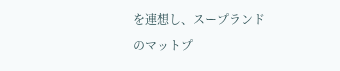を連想し、スープランドのマットプ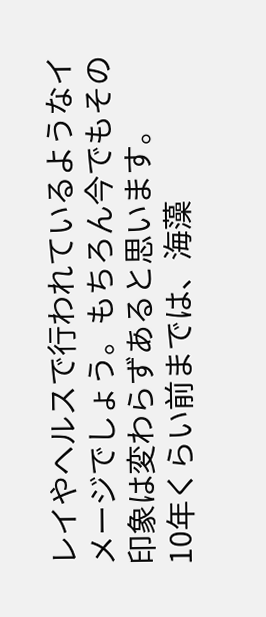レイやヘルスで行われているようなイメージでしょう。もちろん今でもその印象は変わらずあると思います。
10年くらい前までは、海藻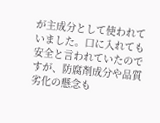が主成分として使われていました。口に入れても安全と言われていたのですが、防腐剤成分や品質劣化の懸念も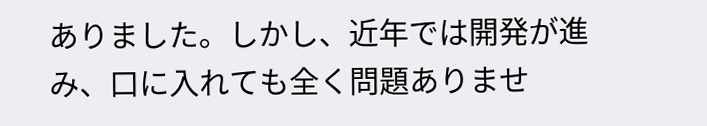ありました。しかし、近年では開発が進み、口に入れても全く問題ありませ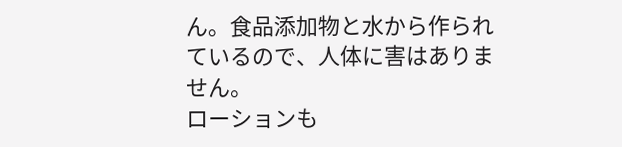ん。食品添加物と水から作られているので、人体に害はありません。
ローションも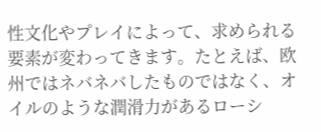性文化やプレイによって、求められる要素が変わってきます。たとえば、欧州ではネバネバしたものではなく、オイルのような潤滑力があるローシ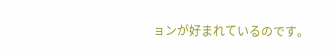ョンが好まれているのです。